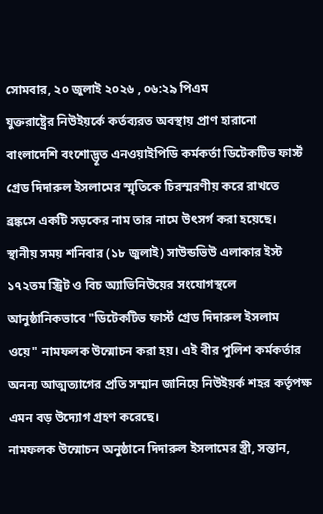সোমবার, ২০ জুলাই ২০২৬ , ০৬:২৯ পিএম
যুক্তরাষ্ট্রের নিউইয়র্কে কর্তব্যরত অবস্থায় প্রাণ হারানো বাংলাদেশি বংশোদ্ভূত এনওয়াইপিডি কর্মকর্তা ডিটেকটিভ ফার্স্ট গ্রেড দিদারুল ইসলামের স্মৃতিকে চিরস্মরণীয় করে রাখতে ব্রঙ্কসে একটি সড়কের নাম তার নামে উৎসর্গ করা হয়েছে।
স্থানীয় সময় শনিবার (১৮ জুলাই) সাউন্ডভিউ এলাকার ইস্ট ১৭২তম স্ট্রিট ও বিচ অ্যাভিনিউয়ের সংযোগস্থলে আনুষ্ঠানিকভাবে "ডিটেকটিভ ফার্স্ট গ্রেড দিদারুল ইসলাম ওয়ে" নামফলক উন্মোচন করা হয়। এই বীর পুলিশ কর্মকর্তার অনন্য আত্মত্যাগের প্রতি সম্মান জানিয়ে নিউইয়র্ক শহর কর্তৃপক্ষ এমন বড় উদ্যোগ গ্রহণ করেছে।
নামফলক উন্মোচন অনুষ্ঠানে দিদারুল ইসলামের স্ত্রী, সন্তান,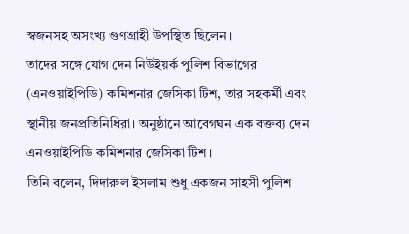স্বজনসহ অসংখ্য গুণগ্রাহী উপস্থিত ছিলেন।
তাদের সঙ্গে যোগ দেন নিউইয়র্ক পুলিশ বিভাগের (এনওয়াইপিডি) কমিশনার জেসিকা টিশ, তার সহকর্মী এবং স্থানীয় জনপ্রতিনিধিরা। অনুষ্ঠানে আবেগঘন এক বক্তব্য দেন এনওয়াইপিডি কমিশনার জেসিকা টিশ।
তিনি বলেন, দিদারুল ইসলাম শুধু একজন সাহসী পুলিশ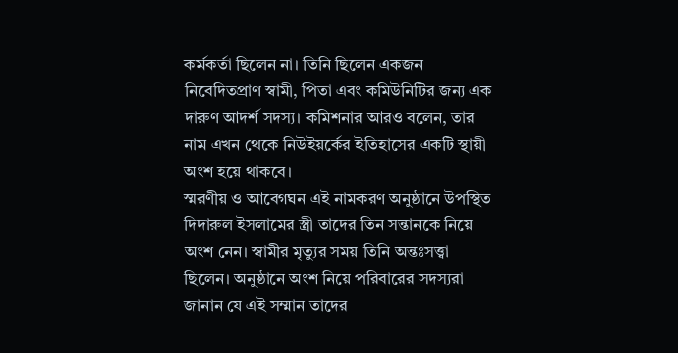কর্মকর্তা ছিলেন না। তিনি ছিলেন একজন নিবেদিতপ্রাণ স্বামী, পিতা এবং কমিউনিটির জন্য এক দারুণ আদর্শ সদস্য। কমিশনার আরও বলেন, তার নাম এখন থেকে নিউইয়র্কের ইতিহাসের একটি স্থায়ী অংশ হয়ে থাকবে।
স্মরণীয় ও আবেগঘন এই নামকরণ অনুষ্ঠানে উপস্থিত দিদারুল ইসলামের স্ত্রী তাদের তিন সন্তানকে নিয়ে অংশ নেন। স্বামীর মৃত্যুর সময় তিনি অন্তঃসত্ত্বা ছিলেন। অনুষ্ঠানে অংশ নিয়ে পরিবারের সদস্যরা জানান যে এই সম্মান তাদের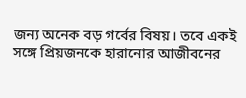জন্য অনেক বড় গর্বের বিষয়। তবে একই সঙ্গে প্রিয়জনকে হারানোর আজীবনের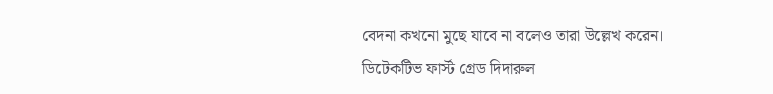বেদনা কখনো মুছে যাবে না বলেও তারা উল্লেখ করেন।
ডিটেকটিভ ফার্স্ট গ্রেড দিদারুল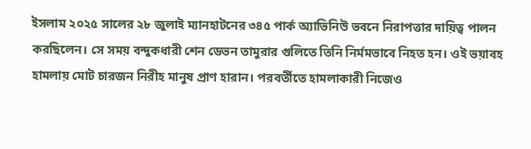ইসলাম ২০২৫ সালের ২৮ জুলাই ম্যানহাটনের ৩৪৫ পার্ক অ্যাভিনিউ ভবনে নিরাপত্তার দায়িত্ব পালন করছিলেন। সে সময় বন্দুকধারী শেন ডেভন তামুরার গুলিতে তিনি নির্মমভাবে নিহত হন। ওই ভয়াবহ হামলায় মোট চারজন নিরীহ মানুষ প্রাণ হারান। পরবর্তীতে হামলাকারী নিজেও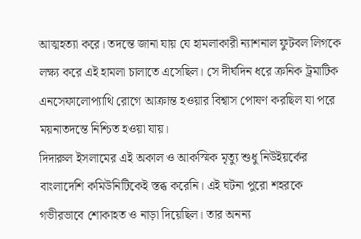আত্মহত্যা করে। তদন্তে জানা যায় যে হামলাকারী ন্যাশনাল ফুটবল লিগকে লক্ষ্য করে এই হামলা চালাতে এসেছিল। সে দীর্ঘদিন ধরে ক্রনিক ট্রমাটিক এনসেফালোপ্যাথি রোগে আক্রান্ত হওয়ার বিশ্বাস পোষণ করছিল যা পরে ময়নাতদন্তে নিশ্চিত হওয়া যায়।
দিদারুল ইসলামের এই অকাল ও আকস্মিক মৃত্যু শুধু নিউইয়র্কের বাংলাদেশি কমিউনিটিকেই স্তব্ধ করেনি। এই ঘটনা পুরো শহরকে গভীরভাবে শোকাহত ও নাড়া দিয়েছিল। তার অনন্য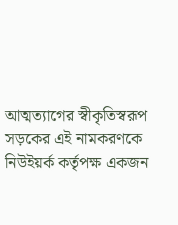আত্মত্যাগের স্বীকৃতিস্বরূপ সড়কের এই নামকরণকে নিউইয়র্ক কর্তৃপক্ষ একজন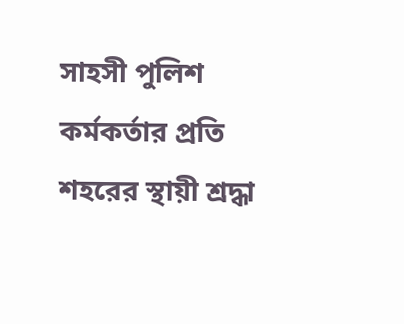সাহসী পুলিশ কর্মকর্তার প্রতি শহরের স্থায়ী শ্রদ্ধা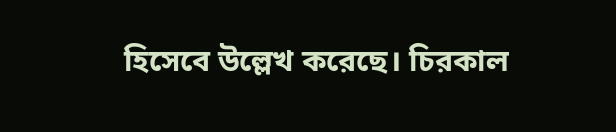হিসেবে উল্লেখ করেছে। চিরকাল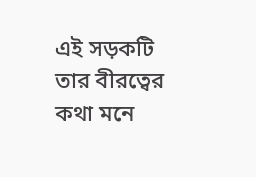এই সড়কটি তার বীরত্বের কথা মনে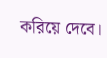করিয়ে দেবে।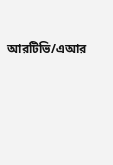আরটিভি/এআর